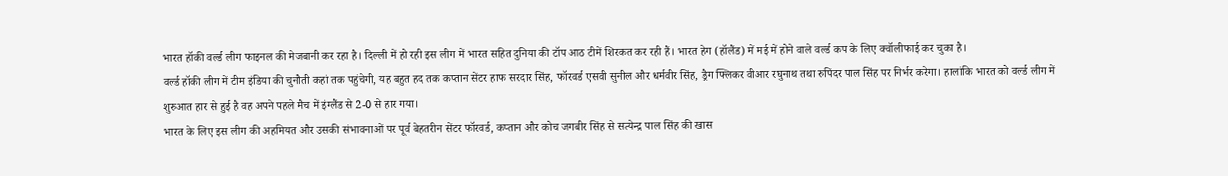भारत हॉकी वर्ल्ड लीग फाइनल की मेजबानी कर रहा है। दिल्ली में हो रही इस लीग में भारत सहित दुनिया की टॉप आठ टीमें शिरकत कर रही हैं। भारत हेग (हॉलैंड) में मई में होने वाले वर्ल्ड कप के लिए क्वॉलीफाई कर चुका है।
वर्ल्ड हॉकी लीग में टीम इंडिया की चुनौती कहां तक पहुंचेगी, यह बहुत हद तक कप्तान सेंटर हाफ सरदार सिंह, फॉरवर्ड एसवी सुनील और धर्मवीर सिंह, ड्रैग फ्लिकर वीआर रघुनाथ तथा रुपिंदर पाल सिंह पर निर्भर करेगा। हालांकि भारत को वर्ल्ड लीग में शुरुआत हार से हुई है वह अपने पहले मैच में इंग्लैंड से 2-0 से हार गया।
भारत के लिए इस लीग की अहमियत और उसकी संभावनाओं पर पूर्व बेहतरीन सेंटर फॉरवर्ड, कप्तान और कोच जगबीर सिंह से सत्येन्द्र पाल सिंह की खास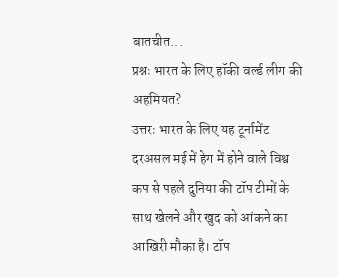बातचीत...
प्रश्नः भारत के लिए हॉकी वर्ल्ड लीग की अहमियत?
उत्तरः भारत के लिए यह टूर्नामेंट दरअसल मई में हेग में होने वाले विश्व कप से पहले दुनिया की टॉप टीमों के साथ खेलने और खुद को आंकने का आखिरी मौका है। टॉप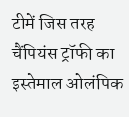टीमें जिस तरह चैंपियंस ट्रॉफी का इस्तेमाल ओलंपिक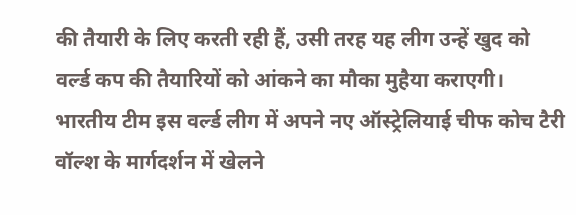की तैयारी के लिए करती रही हैं, उसी तरह यह लीग उन्हें खुद को वर्ल्ड कप की तैयारियों को आंकने का मौका मुहैया कराएगी।
भारतीय टीम इस वर्ल्ड लीग में अपने नए ऑस्ट्रेलियाई चीफ कोच टैरी वॉल्श के मार्गदर्शन में खेलने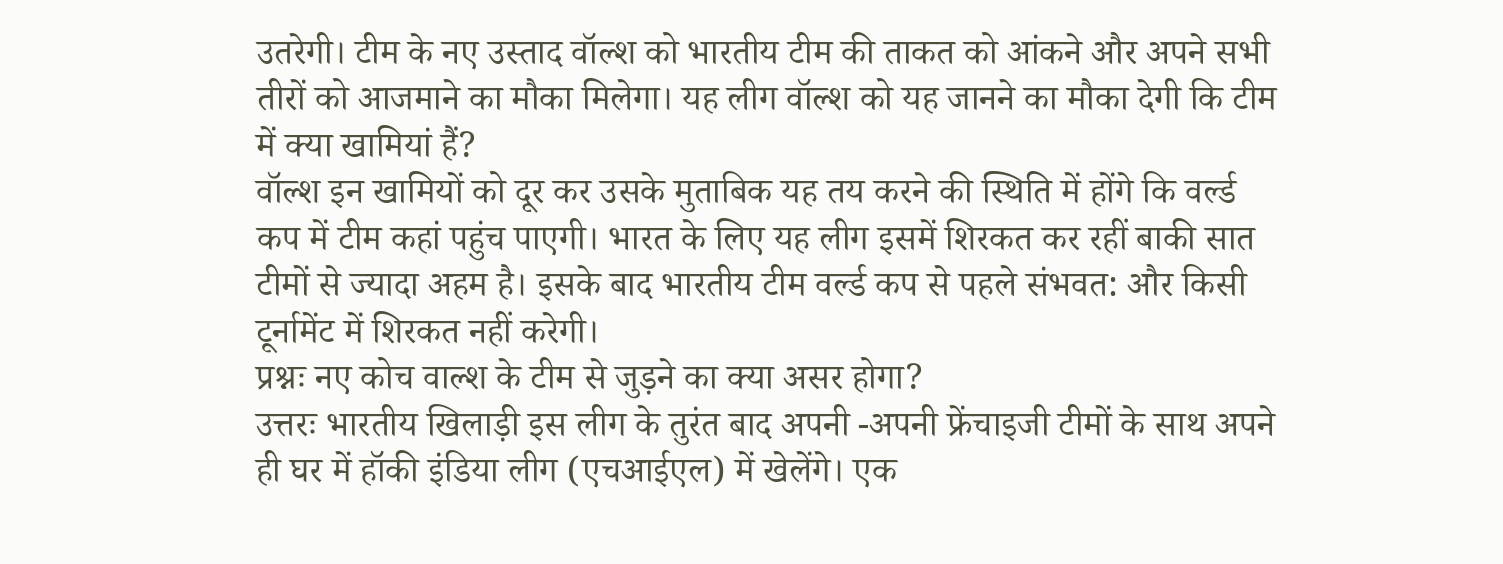उतरेगी। टीम के नए उस्ताद वॉल्श को भारतीय टीम की ताकत को आंकने और अपने सभी तीरों को आजमाने का मौका मिलेगा। यह लीग वॉल्श को यह जानने का मौका देगी कि टीम में क्या खामियां हैं?
वॉल्श इन खामियों को दूर कर उसके मुताबिक यह तय करने की स्थिति में होंगे कि वर्ल्ड कप में टीम कहां पहुंच पाएगी। भारत के लिए यह लीग इसमें शिरकत कर रहीं बाकी सात टीमों से ज्यादा अहम है। इसके बाद भारतीय टीम वर्ल्ड कप से पहले संभवत: और किसी टूर्नामेंट में शिरकत नहीं करेगी।
प्रश्नः नए कोच वाल्श के टीम से जुड़ने का क्या असर होगा?
उत्तरः भारतीय खिलाड़ी इस लीग के तुरंत बाद अपनी -अपनी फ्रेंचाइजी टीमों के साथ अपने ही घर में हॉकी इंडिया लीग (एचआईएल) में खेलेंगे। एक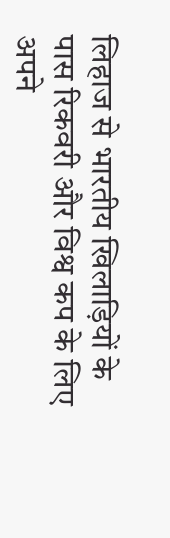लिहाज से भारतीय खिलाड़ियों के पास रिकवरी और विश्व कप के लिए अपने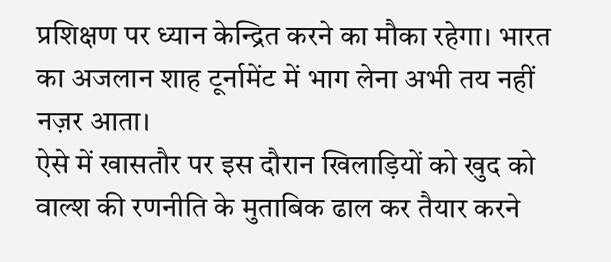प्रशिक्षण पर ध्यान केन्द्रित करने का मौका रहेगा। भारत का अजलान शाह टूर्नामेंट में भाग लेना अभी तय नहीं नज़र आता।
ऐसे में खासतौर पर इस दौरान खिलाड़ियों को खुद को वाल्श की रणनीति के मुताबिक ढाल कर तैयार करने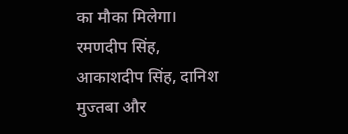का मौका मिलेगा। रमणदीप सिंह, आकाशदीप सिंह, दानिश मुज्तबा और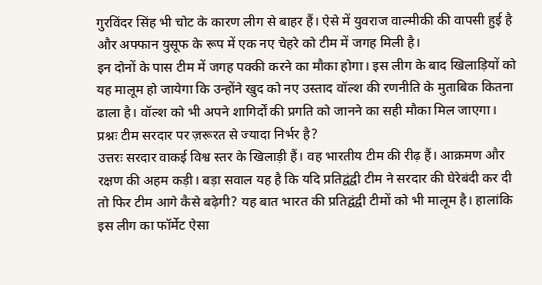गुरविंदर सिंह भी चोट के कारण लीग से बाहर हैं। ऐसे में युवराज वाल्मीकी की वापसी हुई है और अफ्फान युसूफ के रूप में एक नए चेहरे को टीम में जगह मिली है।
इन दोनों के पास टीम में जगह पक्की करने का मौका होगा। इस लीग के बाद खिलाड़ियों को यह मालूम हो जायेगा कि उन्होंने खुद को नए उस्ताद वॉल्श की रणनीति के मुताबिक कितना ढाला है। वॉल्श को भी अपने शागिर्दों की प्रगति को जानने का सही मौका मिल जाएगा।
प्रश्नः टीम सरदार पर ज़रूरत से ज्यादा निर्भर है?
उत्तरः सरदार वाकई विश्व स्तर के खिलाड़ी हैं। वह भारतीय टीम की रीढ़ हैं। आक्रमण और रक्षण की अहम कड़ी। बड़ा सवाल यह है कि यदि प्रतिद्वंद्वी टीम ने सरदार की घेरेबंदी कर दी तो फिर टीम आगे कैसे बढ़ेगी? यह बात भारत की प्रतिद्वंद्वी टीमों को भी मालूम है। हालांकि इस लीग का फॉर्मेट ऐसा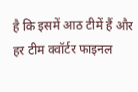है कि इसमें आठ टीमें हैं और हर टीम क्वॉर्टर फाइनल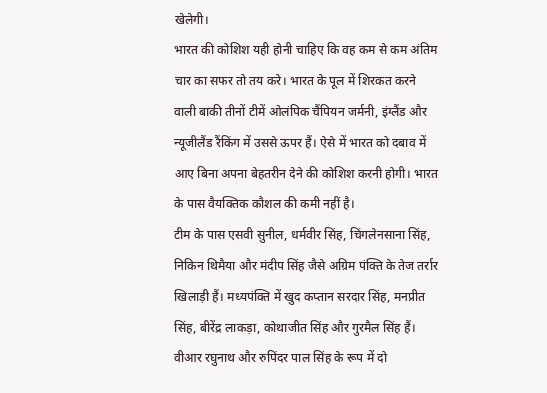खेलेगी।
भारत की कोशिश यही होनी चाहिए कि वह कम से कम अंतिम चार का सफर तो तय करे। भारत के पूल में शिरकत करने वाली बाकी तीनों टीमें ओलंपिक चैंपियन जर्मनी, इंग्लैंड और न्यूजीलैंड रैंकिंग में उससे ऊपर हैं। ऐसे में भारत को दबाव में आए बिना अपना बेहतरीन देने की कोशिश करनी होगी। भारत के पास वैयक्तिक कौशल की कमी नहीं है।
टीम के पास एसवी सुनील, धर्मवीर सिंह, चिंगलेनसाना सिंह, निकिन थिमैया और मंदीप सिंह जैसे अग्रिम पंक्ति के तेज तर्रार खिलाड़ी हैं। मध्यपंक्ति में खुद कप्तान सरदार सिंह, मनप्रीत सिंह, बीरेंद्र लाकड़ा, कोथाजीत सिंह और गुरमैल सिंह हैं। वीआर रघुनाथ और रुपिंदर पाल सिंह के रूप में दो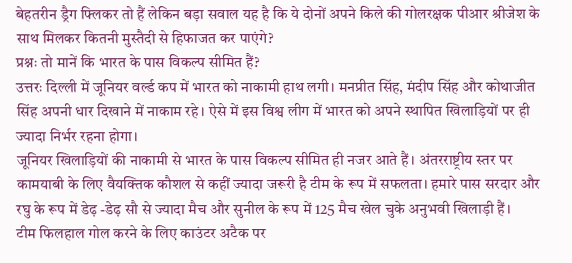बेहतरीन ड्रैग फ्लिकर तो हैं लेकिन बड़ा सवाल यह है कि ये दोनों अपने किले की गोलरक्षक पीआर श्रीजेश के साथ मिलकर कितनी मुस्तैदी से हिफाजत कर पाएंगे?
प्रश्नः तो मानें कि भारत के पास विकल्प सीमित हैं?
उत्तरः दिल्ली में जूनियर वर्ल्ड कप में भारत को नाकामी हाथ लगी। मनप्रीत सिंह, मंदीप सिंह और कोथाजीत सिंह अपनी धार दिखाने में नाकाम रहे। ऐसे में इस विश्व लीग में भारत को अपने स्थापित खिलाड़ियों पर ही ज्यादा निर्भर रहना होगा।
जूनियर खिलाड़ियों की नाकामी से भारत के पास विकल्प सीमित ही नजर आते हैं। अंतरराष्ट्रीय स्तर पर कामयाबी के लिए वैयक्तिक कौशल से कहीं ज्यादा जरूरी है टीम के रूप में सफलता। हमारे पास सरदार और रघु के रूप में डेढ़ -डेढ़ सौ से ज्यादा मैच और सुनील के रूप में 125 मैच खेल चुके अनुभवी खिलाड़ी हैं।
टीम फिलहाल गोल करने के लिए काउंटर अटैक पर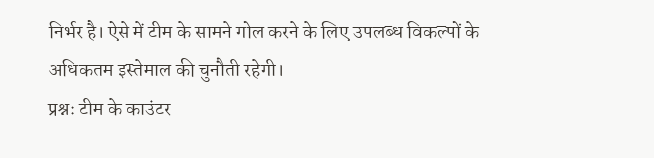निर्भर है। ऐसे में टीम के सामने गोल करने के लिए उपलब्ध विकल्पों के अधिकतम इस्तेमाल की चुनौती रहेगी।
प्रश्नः टीम के काउंटर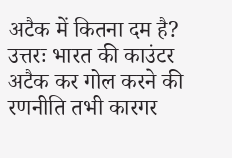अटैक में कितना दम है?
उत्तरः भारत की काउंटर अटैक कर गोल करने की रणनीति तभी कारगर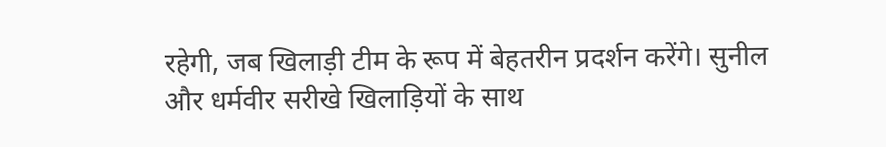रहेगी, जब खिलाड़ी टीम के रूप में बेहतरीन प्रदर्शन करेंगे। सुनील और धर्मवीर सरीखे खिलाड़ियों के साथ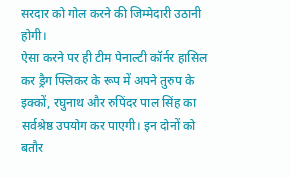सरदार को गोल करने की जिम्मेदारी उठानी होगी।
ऐसा करने पर ही टीम पेनाल्टी कॉर्नर हासिल कर ड्रैग फ्लिकर के रूप में अपने तुरुप के इक्कों, रघुनाथ और रुपिंदर पाल सिंह का सर्वश्रेष्ठ उपयोग कर पाएगी। इन दोनों को बतौर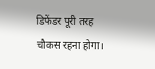डिफेंडर पूरी तरह चौकस रहना होगा।